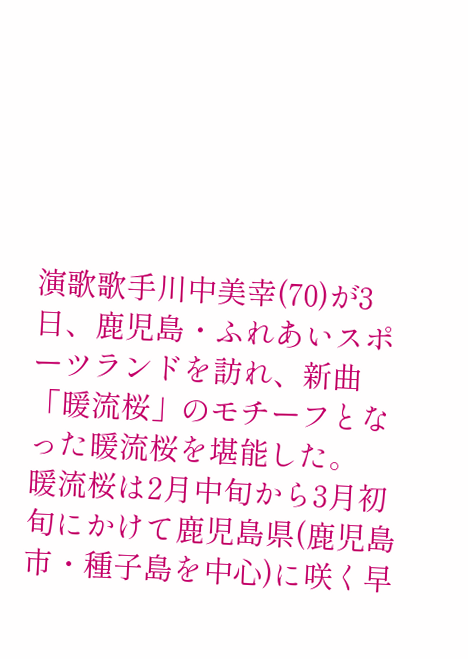演歌歌手川中美幸(70)が3日、鹿児島・ふれあいスポーツランドを訪れ、新曲「暖流桜」のモチーフとなった暖流桜を堪能した。
暖流桜は2月中旬から3月初旬にかけて鹿児島県(鹿児島市・種子島を中心)に咲く早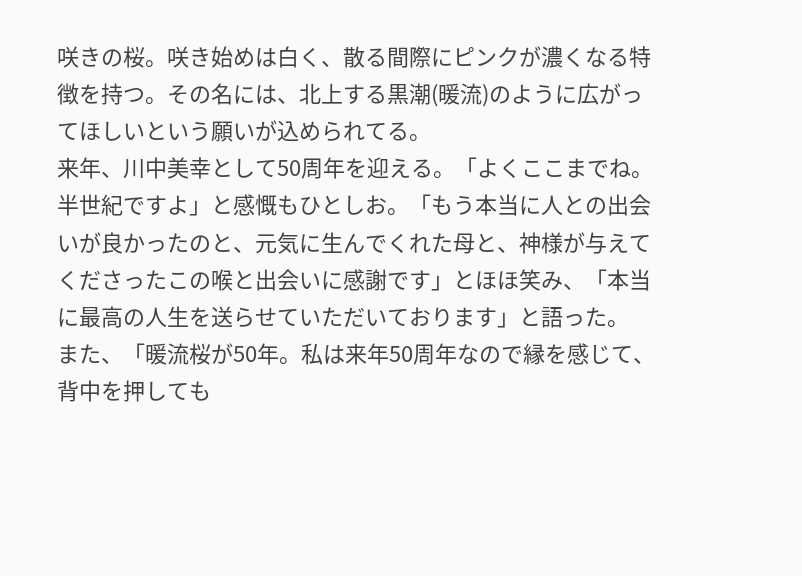咲きの桜。咲き始めは白く、散る間際にピンクが濃くなる特徴を持つ。その名には、北上する黒潮(暖流)のように広がってほしいという願いが込められてる。
来年、川中美幸として50周年を迎える。「よくここまでね。半世紀ですよ」と感慨もひとしお。「もう本当に人との出会いが良かったのと、元気に生んでくれた母と、神様が与えてくださったこの喉と出会いに感謝です」とほほ笑み、「本当に最高の人生を送らせていただいております」と語った。
また、「暖流桜が50年。私は来年50周年なので縁を感じて、背中を押しても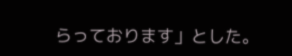らっております」とした。